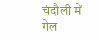चंदौली में गेल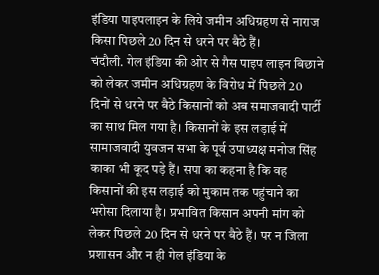इंडिया पाइपलाइन के लिये जमीन अधिग्रहण से नाराज किसा पिछले 20 दिन से धरने पर बैठे हैं।
चंदौली. गेल इंडिया की ओर से गैस पाइप लाइन बिछाने को लेकर जमीन अधिग्रहण के विरोध में पिछले 20 दिनों से धरने पर बैठे किसानों को अब समाजवादी पार्टी का साथ मिल गया है। किसानों के इस लड़ाई में सामाजवादी युवजन सभा के पूर्व उपाध्यक्ष मनोज सिंह काका भी कूद पड़े हैं। सपा का कहना है कि वह किसानों की इस लड़ाई को मुकाम तक पहुंचाने का भरोसा दिलाया है। प्रभावित किसान अपनी मांग को लेकर पिछले 20 दिन से धरने पर बैठे हैं। पर न जिला प्रशासन और न ही गेल इंडिया के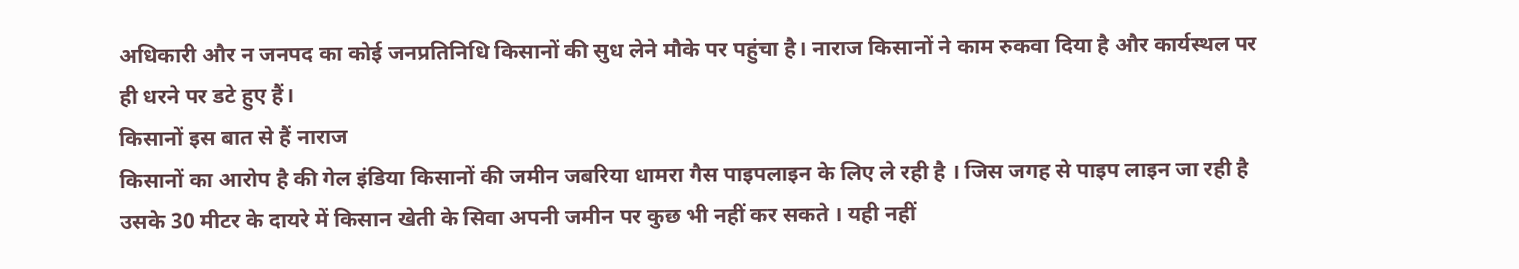अधिकारी और न जनपद का कोई जनप्रतिनिधि किसानों की सुध लेने मौके पर पहुंचा है। नाराज किसानों ने काम रुकवा दिया है और कार्यस्थल पर ही धरने पर डटे हुए हैं।
किसानों इस बात से हैं नाराज
किसानों का आरोप है की गेल इंडिया किसानों की जमीन जबरिया धामरा गैस पाइपलाइन के लिए ले रही है । जिस जगह से पाइप लाइन जा रही है उसके 30 मीटर के दायरे में किसान खेती के सिवा अपनी जमीन पर कुछ भी नहीं कर सकते । यही नहीं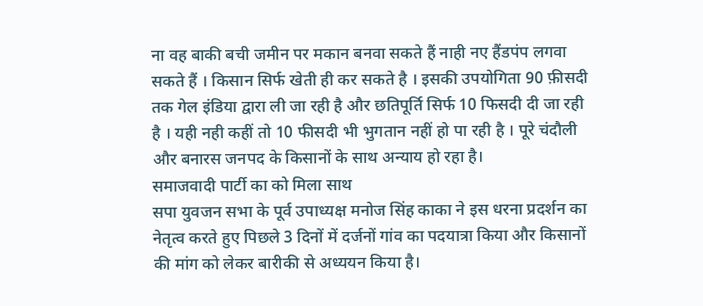ना वह बाकी बची जमीन पर मकान बनवा सकते हैं नाही नए हैंडपंप लगवा सकते हैं । किसान सिर्फ खेती ही कर सकते है । इसकी उपयोगिता 90 फ़ीसदी तक गेल इंडिया द्वारा ली जा रही है और छतिपूर्ति सिर्फ 10 फिसदी दी जा रही है । यही नही कहीं तो 10 फीसदी भी भुगतान नहीं हो पा रही है । पूरे चंदौली और बनारस जनपद के किसानों के साथ अन्याय हो रहा है।
समाजवादी पार्टी का को मिला साथ
सपा युवजन सभा के पूर्व उपाध्यक्ष मनोज सिंह काका ने इस धरना प्रदर्शन का नेतृत्व करते हुए पिछले 3 दिनों में दर्जनों गांव का पदयात्रा किया और किसानों की मांग को लेकर बारीकी से अध्ययन किया है।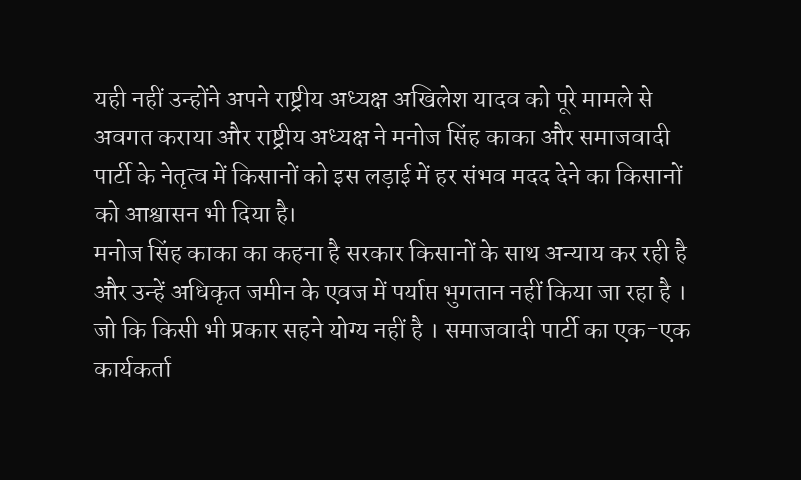यही नहीं उन्होंने अपने राष्ट्रीय अध्यक्ष अखिलेश यादव को पूरे मामले से अवगत कराया और राष्ट्रीय अध्यक्ष ने मनोज सिंह काका और समाजवादी पार्टी के नेतृत्व में किसानों को इस लड़ाई में हर संभव मदद देने का किसानों को आश्वासन भी दिया है।
मनोज सिंह काका का कहना है सरकार किसानों के साथ अन्याय कर रही है और उन्हें अधिकृत जमीन के एवज में पर्याप्त भुगतान नहीं किया जा रहा है । जो कि किसी भी प्रकार सहने योग्य नहीं है । समाजवादी पार्टी का एक-एक कार्यकर्ता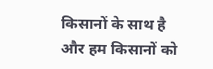किसानों के साथ है और हम किसानों को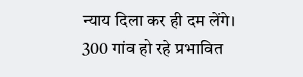न्याय दिला कर ही दम लेंगे।
300 गांव हो रहे प्रभावित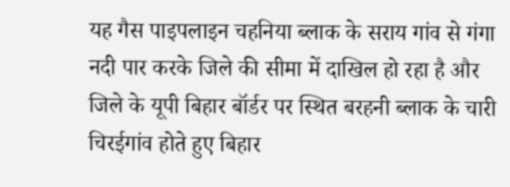यह गैस पाइपलाइन चहनिया ब्लाक के सराय गांव से गंगा नदी पार करके जिले की सीमा में दाखिल हो रहा है और जिले के यूपी बिहार बॉर्डर पर स्थित बरहनी ब्लाक के चारी चिरईगांव होते हुए बिहार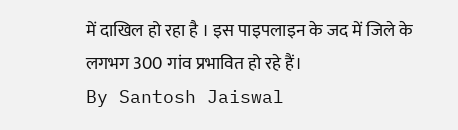में दाखिल हो रहा है । इस पाइपलाइन के जद में जिले के लगभग 300 गांव प्रभावित हो रहे हैं।
By Santosh Jaiswal